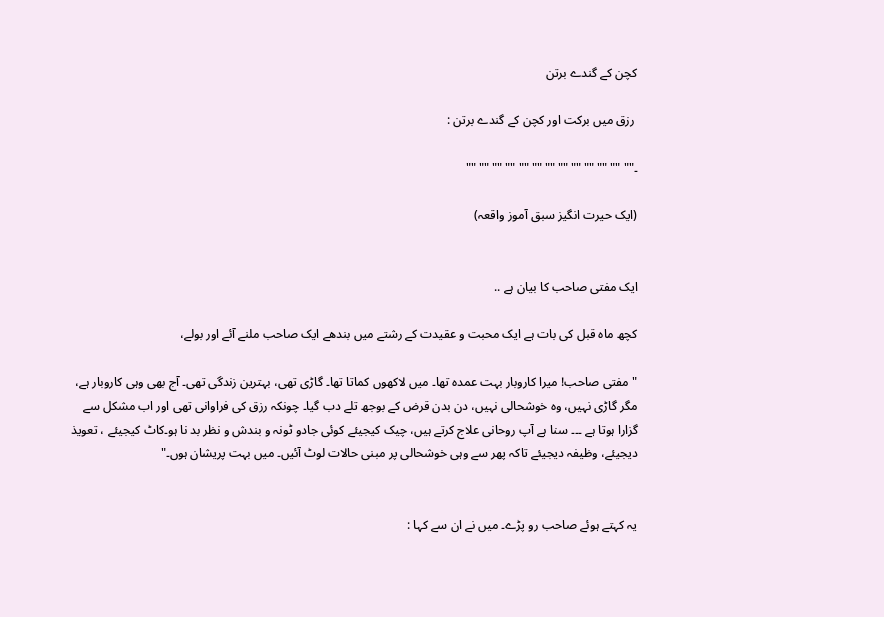کچن کے گندے برتن

 رزق میں برکت اور کچن کے گندے برتن :

۔"" "" "" "" "" "" "" "" "" "" "" "" ""

(ایک حیرت انگیز سبق آموز واقعہ)


ایک مفتی صاحب کا بیان ہے ..

کچھ ماہ قبل کی بات ہے ایک محبت و عقیدت کے رشتے میں بندھے ایک صاحب ملنے آئے اور بولے،

"مفتی صاحب! میرا کاروبار بہت عمدہ تھا۔ میں لاکھوں کماتا تھا۔ گاڑی تھی، بہترین زندگی تھی۔ آج بھی وہی کاروبار ہے، مگر گاڑی نہیں، وہ خوشحالی نہیں، دن بدن قرض کے بوجھ تلے دب گیا۔ چونکہ رزق کی فراوانی تھی اور اب مشکل سے گزارا ہوتا ہے ۔۔۔ سنا ہے آپ روحانی علاج کرتے ہیں، چیک کیجیئے کوئی جادو ٹونہ و بندش و نظر بد نا ہو۔کاٹ کیجیئے ، تعویذ دیجیئے، وظیفہ دیجیئے تاکہ پھر سے وہی خوشحالی پر مبنی حالات لوٹ آئیں۔ میں بہت پریشان ہوں۔"


یہ کہتے ہوئے صاحب رو پڑے۔ میں نے ان سے کہا :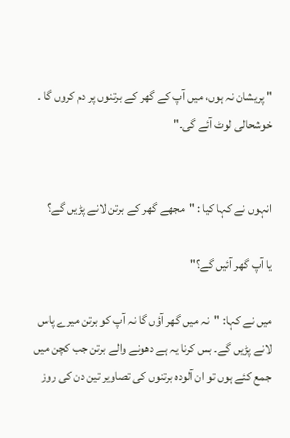" پریشان نہ ہوں، میں آپ کے گھر کے برتنوں پر دم کروں گا ۔ خوشحالی لوٹ آئے گی۔"


انہوں نے کہا کیا : "مجھے گھر کے برتن لانے پڑیں گے؟

یا آپ گھر آئیں گے؟"

میں نے کہا: "نہ میں گھر آؤں گا نہ آپ کو برتن میرے پاس لانے پڑیں گے۔ بس کرنا یہ ہے دھونے والے برتن جب کچن میں جمع کئے ہوں تو ان آلودہ برتنوں کی تصاویر تین دن کی روز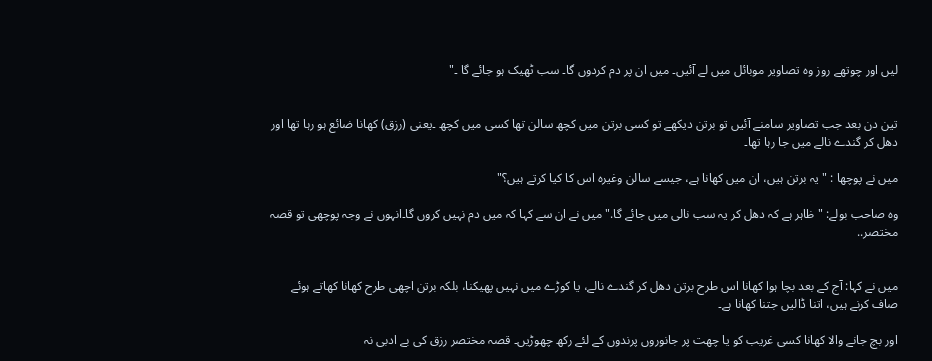لیں اور چوتھے روز وہ تصاویر موبائل میں لے آئیں۔ میں ان پر دم کردوں گا۔ سب ٹھیک ہو جائے گا ۔"


تین دن بعد جب تصاویر سامنے آئیں تو برتن دیکھے تو کسی برتن میں کچھ سالن تھا کسی میں کچھ ۔یعنی (رزق) کھانا ضائع ہو رہا تھا اور دھل کر گندے نالے میں جا رہا تھا۔

میں نے پوچھا : "یہ برتن ہیں، ان میں کھانا ہے، جیسے سالن وغیرہ اس کا کیا کرتے ہیں؟"

وہ صاحب بولے: "ظاہر ہے کہ دھل کر یہ سب نالی میں جائے گا." میں نے ان سے کہا کہ میں دم نہیں کروں گا۔انہوں نے وجہ پوچھی تو قصہ مختصر..


میں نے کہا: آج کے بعد بچا ہوا کھانا اس طرح برتن دھل کر گندے نالے، یا کوڑے میں نہیں پھیکنا، بلکہ برتن اچھی طرح کھانا کھاتے ہوئے صاف کرنے ہیں، اتنا ڈالیں جتنا کھانا ہے۔

اور بچ جانے والا کھانا کسی غریب کو یا چھت پر جانوروں پرندوں کے لئے رکھ چھوڑیں۔ قصہ مختصر رزق کی بے ادبی نہ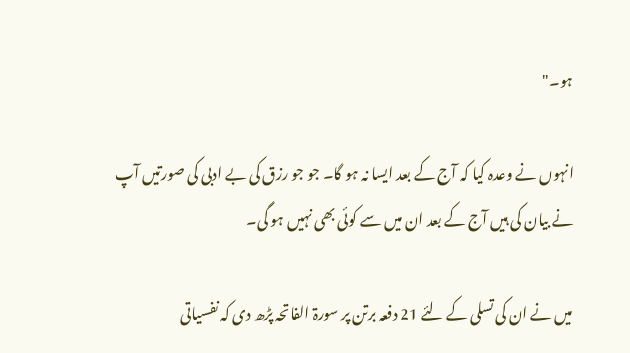ہو۔"

انہوں نے وعدہ کیا کہ آج کے بعد ایسا نہ ہو گا۔ جو جو رزق کی بے ادبی کی صورتیں آپ نے بیان کی ہیں آج کے بعد ان میں سے کوئی بھی نہیں ہو گی۔

میں نے ان کی تسلی کے لئے 21 دفعہ برتن پر سورۃ الفاتحہ پڑھ دی کہ نفسیاتی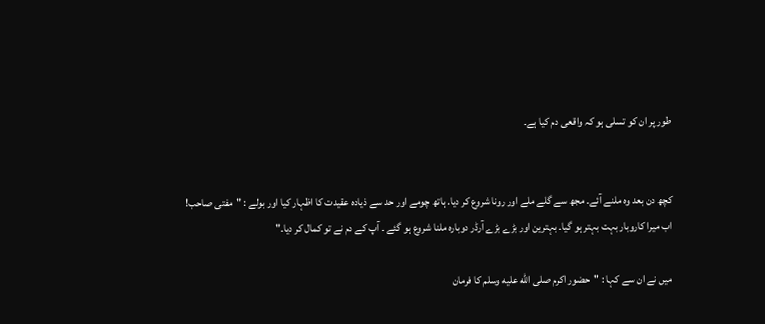طور پر ان کو تسلی ہو کہ واقعی دم کیا ہے۔


کچھ دن بعد وہ ملنے آئے۔ مجھ سے گلے ملے اور رونا شروع کر دیا. ہاتھ چومے اور حد سے ذیادہ عقیدت کا اظہار کیا اور بولے : "مفتی صاحب! اب میرا کاروبار بہت بہتر ہو گیا۔ بہترین اور بڑے بڑے آرڈر دوبارہ ملنا شروع ہو گئے ۔ آپ کے دم نے تو کمال کر دیا۔"

میں نے ان سے کہا : "حضور اکرم صلى الله عليه وسلم کا فرمان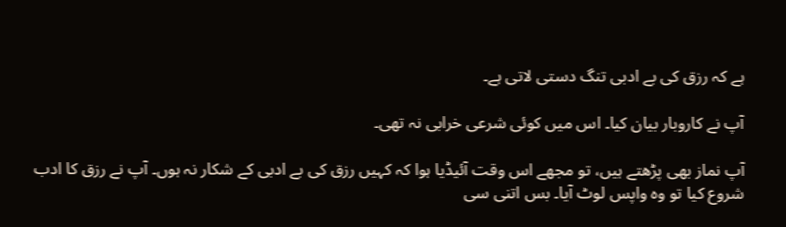ہے کہ رزق کی بے ادبی تنگ دستی لاتی ہے۔

آپ نے کاروبار بیان کیا۔ اس میں کوئی شرعی خرابی نہ تھی۔

آپ نماز بھی پڑھتے ہیں، تو مجھے اس وقت آئیڈیا ہوا کہ کہیں رزق کی بے ادبی کے شکار نہ ہوں۔ آپ نے رزق کا ادب شروع کیا تو وہ واپس لوٹ آیا۔ بس اتنی سی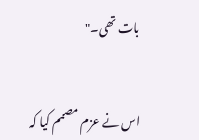بات تھی۔"


اس نے عزم مصمم کیا کہ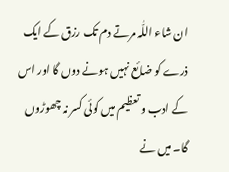ان شاء اللّٰہ مرتے دم تک رزق کے ایک ذرے کو ضائع نہیں ہونے دوں گا اور اس کے ادب و تعظیم میں کوئی کسر نہ چھوڑوں گا۔ میں نے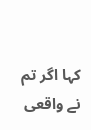کہا اگر تم نے واقعی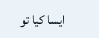ایسا کیا تو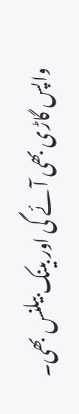واپس گاڑی بھی آئے گی اور بینک بیلنس بھی۔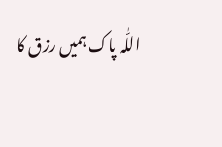اللّٰہ پاک ہمیں رزق کا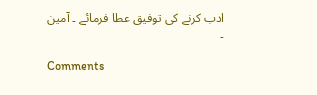ادب کرنے کی توفیق عطا فرمائے ۔ آمین ۔

Comments